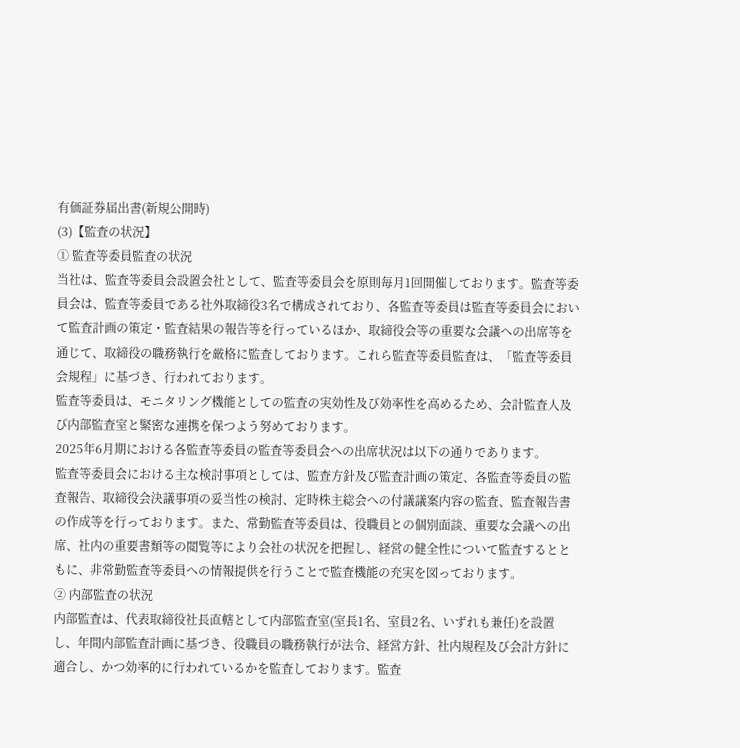有価証券届出書(新規公開時)
(3)【監査の状況】
① 監査等委員監査の状況
当社は、監査等委員会設置会社として、監査等委員会を原則毎月1回開催しております。監査等委員会は、監査等委員である社外取締役3名で構成されており、各監査等委員は監査等委員会において監査計画の策定・監査結果の報告等を行っているほか、取締役会等の重要な会議への出席等を通じて、取締役の職務執行を厳格に監査しております。これら監査等委員監査は、「監査等委員会規程」に基づき、行われております。
監査等委員は、モニタリング機能としての監査の実効性及び効率性を高めるため、会計監査人及び内部監査室と緊密な連携を保つよう努めております。
2025年6月期における各監査等委員の監査等委員会への出席状況は以下の通りであります。
監査等委員会における主な検討事項としては、監査方針及び監査計画の策定、各監査等委員の監査報告、取締役会決議事項の妥当性の検討、定時株主総会への付議議案内容の監査、監査報告書の作成等を行っております。また、常勤監査等委員は、役職員との個別面談、重要な会議への出席、社内の重要書類等の閲覧等により会社の状況を把握し、経営の健全性について監査するとともに、非常勤監査等委員への情報提供を行うことで監査機能の充実を図っております。
② 内部監査の状況
内部監査は、代表取締役社長直轄として内部監査室(室長1名、室員2名、いずれも兼任)を設置し、年間内部監査計画に基づき、役職員の職務執行が法令、経営方針、社内規程及び会計方針に適合し、かつ効率的に行われているかを監査しております。監査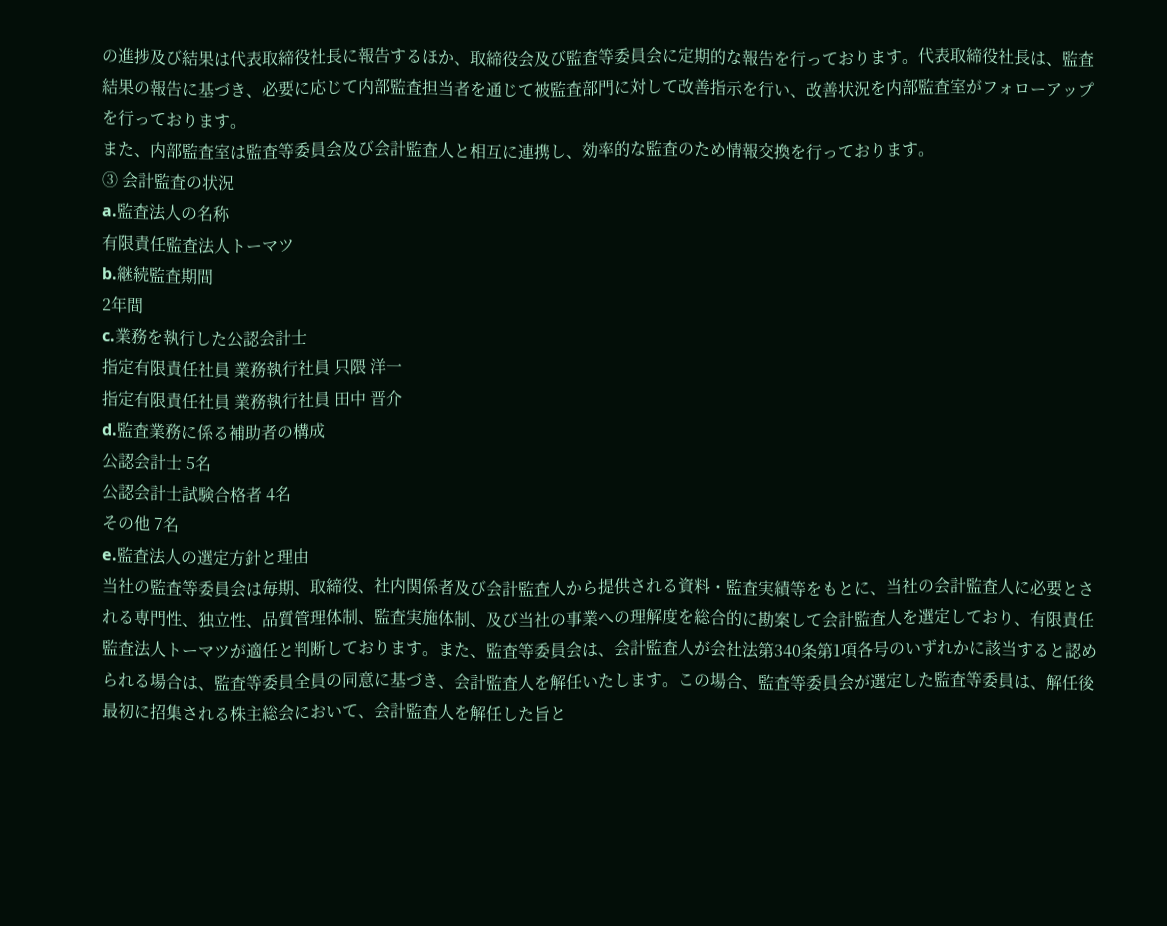の進捗及び結果は代表取締役社長に報告するほか、取締役会及び監査等委員会に定期的な報告を行っております。代表取締役社長は、監査結果の報告に基づき、必要に応じて内部監査担当者を通じて被監査部門に対して改善指示を行い、改善状況を内部監査室がフォローアップを行っております。
また、内部監査室は監査等委員会及び会計監査人と相互に連携し、効率的な監査のため情報交換を行っております。
③ 会計監査の状況
a.監査法人の名称
有限責任監査法人トーマツ
b.継続監査期間
2年間
c.業務を執行した公認会計士
指定有限責任社員 業務執行社員 只隈 洋一
指定有限責任社員 業務執行社員 田中 晋介
d.監査業務に係る補助者の構成
公認会計士 5名
公認会計士試験合格者 4名
その他 7名
e.監査法人の選定方針と理由
当社の監査等委員会は毎期、取締役、社内関係者及び会計監査人から提供される資料・監査実績等をもとに、当社の会計監査人に必要とされる専門性、独立性、品質管理体制、監査実施体制、及び当社の事業への理解度を総合的に勘案して会計監査人を選定しており、有限責任監査法人トーマツが適任と判断しております。また、監査等委員会は、会計監査人が会社法第340条第1項各号のいずれかに該当すると認められる場合は、監査等委員全員の同意に基づき、会計監査人を解任いたします。この場合、監査等委員会が選定した監査等委員は、解任後最初に招集される株主総会において、会計監査人を解任した旨と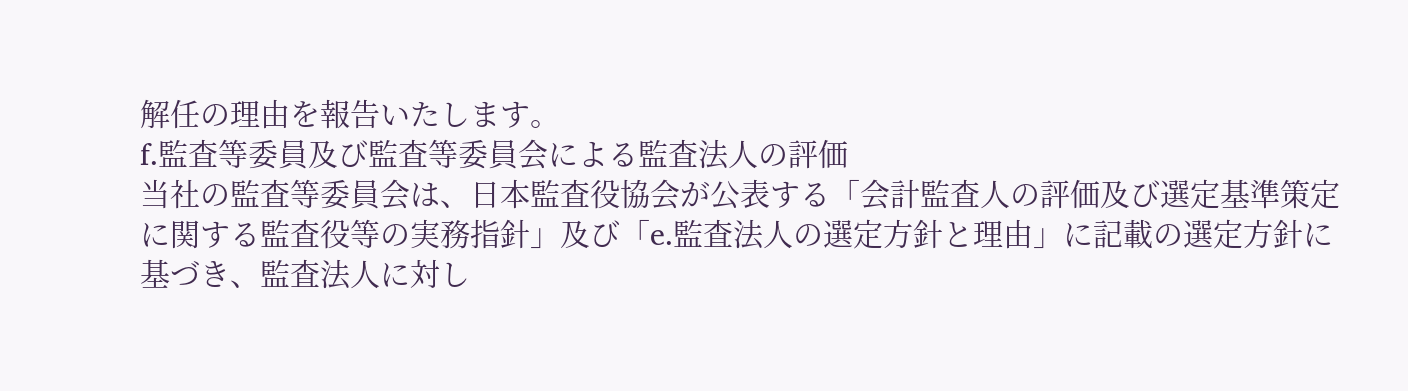解任の理由を報告いたします。
f.監査等委員及び監査等委員会による監査法人の評価
当社の監査等委員会は、日本監査役協会が公表する「会計監査人の評価及び選定基準策定に関する監査役等の実務指針」及び「e.監査法人の選定方針と理由」に記載の選定方針に基づき、監査法人に対し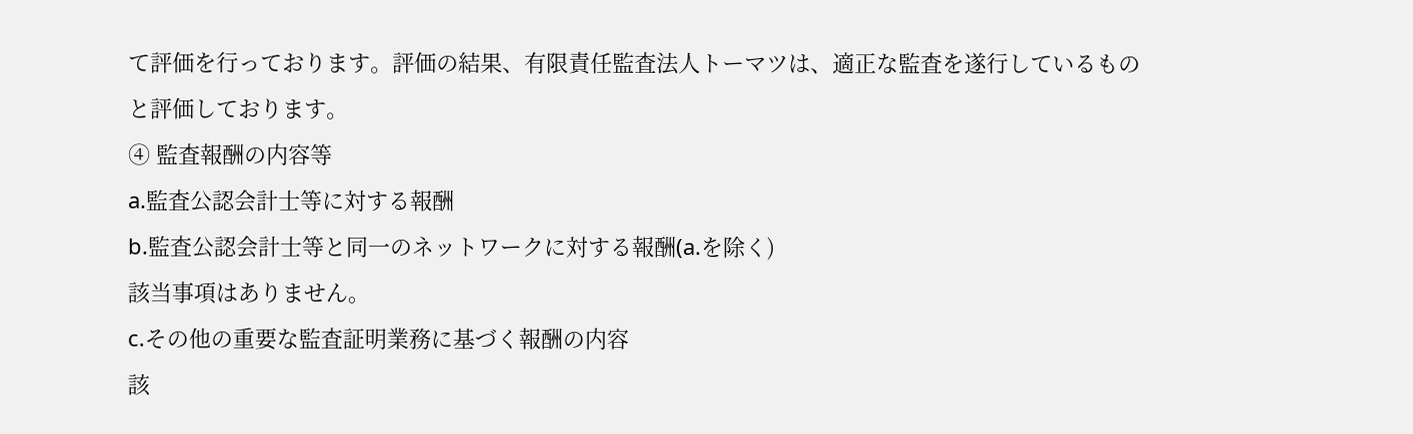て評価を行っております。評価の結果、有限責任監査法人トーマツは、適正な監査を遂行しているものと評価しております。
④ 監査報酬の内容等
a.監査公認会計士等に対する報酬
b.監査公認会計士等と同一のネットワークに対する報酬(a.を除く)
該当事項はありません。
c.その他の重要な監査証明業務に基づく報酬の内容
該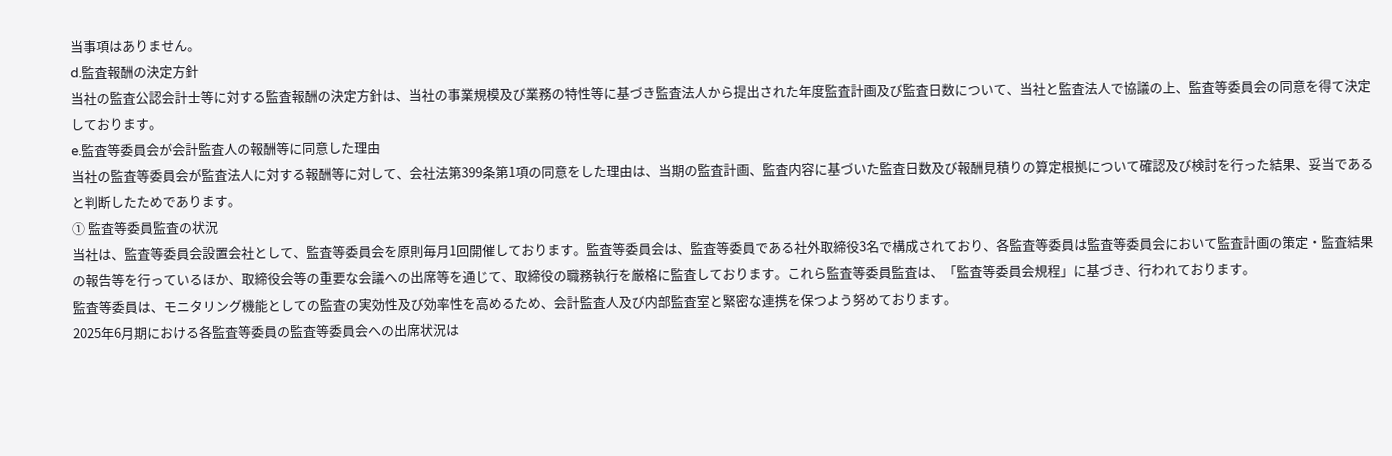当事項はありません。
d.監査報酬の決定方針
当社の監査公認会計士等に対する監査報酬の決定方針は、当社の事業規模及び業務の特性等に基づき監査法人から提出された年度監査計画及び監査日数について、当社と監査法人で協議の上、監査等委員会の同意を得て決定しております。
e.監査等委員会が会計監査人の報酬等に同意した理由
当社の監査等委員会が監査法人に対する報酬等に対して、会社法第399条第1項の同意をした理由は、当期の監査計画、監査内容に基づいた監査日数及び報酬見積りの算定根拠について確認及び検討を行った結果、妥当であると判断したためであります。
① 監査等委員監査の状況
当社は、監査等委員会設置会社として、監査等委員会を原則毎月1回開催しております。監査等委員会は、監査等委員である社外取締役3名で構成されており、各監査等委員は監査等委員会において監査計画の策定・監査結果の報告等を行っているほか、取締役会等の重要な会議への出席等を通じて、取締役の職務執行を厳格に監査しております。これら監査等委員監査は、「監査等委員会規程」に基づき、行われております。
監査等委員は、モニタリング機能としての監査の実効性及び効率性を高めるため、会計監査人及び内部監査室と緊密な連携を保つよう努めております。
2025年6月期における各監査等委員の監査等委員会への出席状況は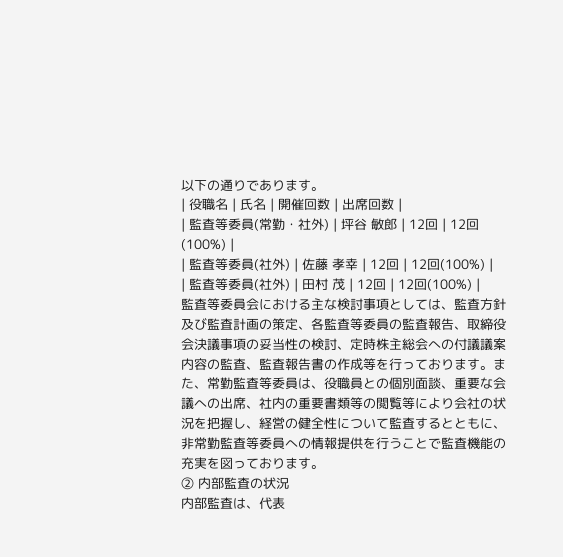以下の通りであります。
| 役職名 | 氏名 | 開催回数 | 出席回数 |
| 監査等委員(常勤・社外) | 坪谷 敏郎 | 12回 | 12回(100%) |
| 監査等委員(社外) | 佐藤 孝幸 | 12回 | 12回(100%) |
| 監査等委員(社外) | 田村 茂 | 12回 | 12回(100%) |
監査等委員会における主な検討事項としては、監査方針及び監査計画の策定、各監査等委員の監査報告、取締役会決議事項の妥当性の検討、定時株主総会への付議議案内容の監査、監査報告書の作成等を行っております。また、常勤監査等委員は、役職員との個別面談、重要な会議への出席、社内の重要書類等の閲覧等により会社の状況を把握し、経営の健全性について監査するとともに、非常勤監査等委員への情報提供を行うことで監査機能の充実を図っております。
② 内部監査の状況
内部監査は、代表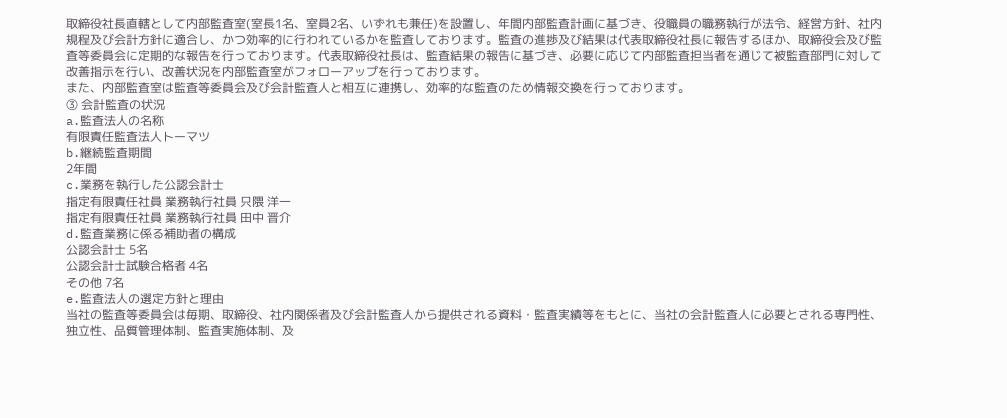取締役社長直轄として内部監査室(室長1名、室員2名、いずれも兼任)を設置し、年間内部監査計画に基づき、役職員の職務執行が法令、経営方針、社内規程及び会計方針に適合し、かつ効率的に行われているかを監査しております。監査の進捗及び結果は代表取締役社長に報告するほか、取締役会及び監査等委員会に定期的な報告を行っております。代表取締役社長は、監査結果の報告に基づき、必要に応じて内部監査担当者を通じて被監査部門に対して改善指示を行い、改善状況を内部監査室がフォローアップを行っております。
また、内部監査室は監査等委員会及び会計監査人と相互に連携し、効率的な監査のため情報交換を行っております。
③ 会計監査の状況
a.監査法人の名称
有限責任監査法人トーマツ
b.継続監査期間
2年間
c.業務を執行した公認会計士
指定有限責任社員 業務執行社員 只隈 洋一
指定有限責任社員 業務執行社員 田中 晋介
d.監査業務に係る補助者の構成
公認会計士 5名
公認会計士試験合格者 4名
その他 7名
e.監査法人の選定方針と理由
当社の監査等委員会は毎期、取締役、社内関係者及び会計監査人から提供される資料・監査実績等をもとに、当社の会計監査人に必要とされる専門性、独立性、品質管理体制、監査実施体制、及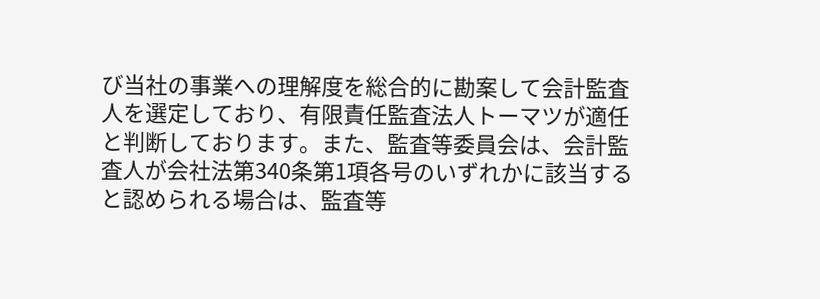び当社の事業への理解度を総合的に勘案して会計監査人を選定しており、有限責任監査法人トーマツが適任と判断しております。また、監査等委員会は、会計監査人が会社法第340条第1項各号のいずれかに該当すると認められる場合は、監査等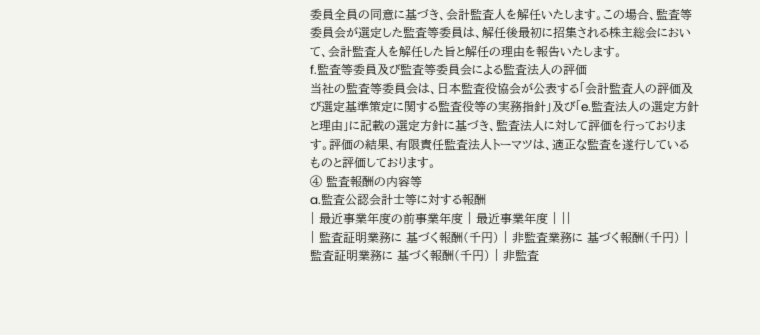委員全員の同意に基づき、会計監査人を解任いたします。この場合、監査等委員会が選定した監査等委員は、解任後最初に招集される株主総会において、会計監査人を解任した旨と解任の理由を報告いたします。
f.監査等委員及び監査等委員会による監査法人の評価
当社の監査等委員会は、日本監査役協会が公表する「会計監査人の評価及び選定基準策定に関する監査役等の実務指針」及び「e.監査法人の選定方針と理由」に記載の選定方針に基づき、監査法人に対して評価を行っております。評価の結果、有限責任監査法人トーマツは、適正な監査を遂行しているものと評価しております。
④ 監査報酬の内容等
a.監査公認会計士等に対する報酬
| 最近事業年度の前事業年度 | 最近事業年度 | ||
| 監査証明業務に 基づく報酬(千円) | 非監査業務に 基づく報酬(千円) | 監査証明業務に 基づく報酬(千円) | 非監査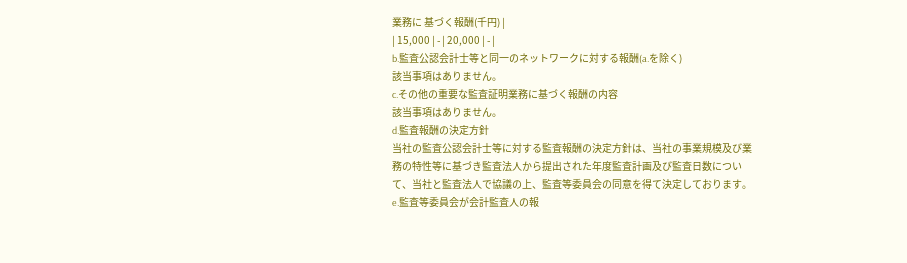業務に 基づく報酬(千円) |
| 15,000 | - | 20,000 | - |
b.監査公認会計士等と同一のネットワークに対する報酬(a.を除く)
該当事項はありません。
c.その他の重要な監査証明業務に基づく報酬の内容
該当事項はありません。
d.監査報酬の決定方針
当社の監査公認会計士等に対する監査報酬の決定方針は、当社の事業規模及び業務の特性等に基づき監査法人から提出された年度監査計画及び監査日数について、当社と監査法人で協議の上、監査等委員会の同意を得て決定しております。
e.監査等委員会が会計監査人の報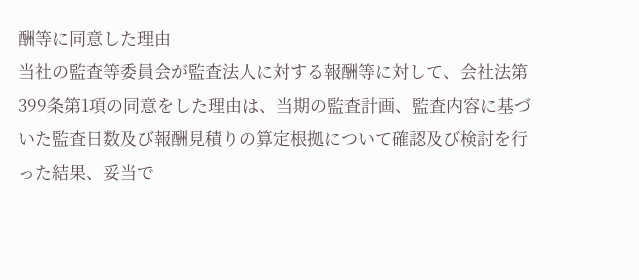酬等に同意した理由
当社の監査等委員会が監査法人に対する報酬等に対して、会社法第399条第1項の同意をした理由は、当期の監査計画、監査内容に基づいた監査日数及び報酬見積りの算定根拠について確認及び検討を行った結果、妥当で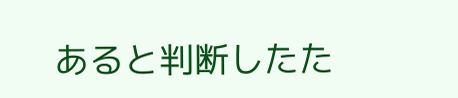あると判断したた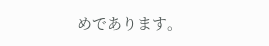めであります。